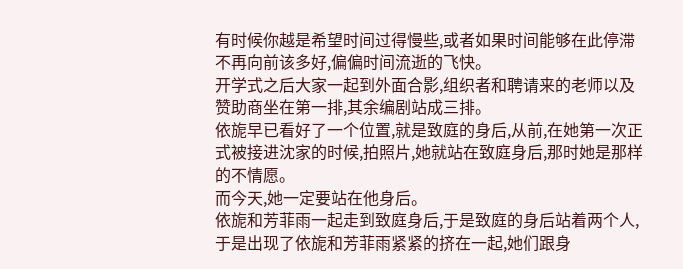有时候你越是希望时间过得慢些,或者如果时间能够在此停滞不再向前该多好,偏偏时间流逝的飞快。
开学式之后大家一起到外面合影,组织者和聘请来的老师以及赞助商坐在第一排,其余编剧站成三排。
依旎早已看好了一个位置,就是致庭的身后,从前,在她第一次正式被接进沈家的时候,拍照片,她就站在致庭身后,那时她是那样的不情愿。
而今天,她一定要站在他身后。
依旎和芳菲雨一起走到致庭身后,于是致庭的身后站着两个人,于是出现了依旎和芳菲雨紧紧的挤在一起,她们跟身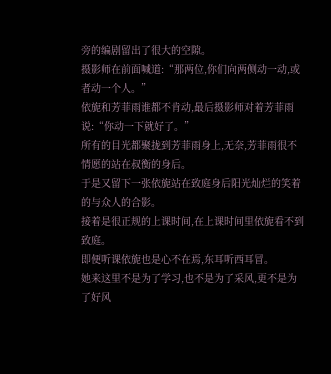旁的编剧留出了很大的空隙。
摄影师在前面喊道:“那两位,你们向两侧动一动,或者动一个人。”
依旎和芳菲雨谁都不肯动,最后摄影师对着芳菲雨说:“你动一下就好了。”
所有的目光都聚拢到芳菲雨身上,无奈,芳菲雨很不情愿的站在叔衡的身后。
于是又留下一张依旎站在致庭身后阳光灿烂的笑着的与众人的合影。
接着是很正规的上课时间,在上课时间里依旎看不到致庭。
即便听课依旎也是心不在焉,东耳听西耳冒。
她来这里不是为了学习,也不是为了采风,更不是为了好风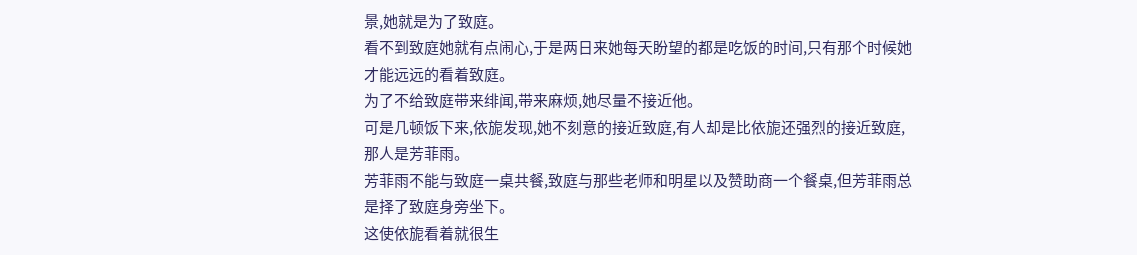景,她就是为了致庭。
看不到致庭她就有点闹心,于是两日来她每天盼望的都是吃饭的时间,只有那个时候她才能远远的看着致庭。
为了不给致庭带来绯闻,带来麻烦,她尽量不接近他。
可是几顿饭下来,依旎发现,她不刻意的接近致庭,有人却是比依旎还强烈的接近致庭,那人是芳菲雨。
芳菲雨不能与致庭一桌共餐,致庭与那些老师和明星以及赞助商一个餐桌,但芳菲雨总是择了致庭身旁坐下。
这使依旎看着就很生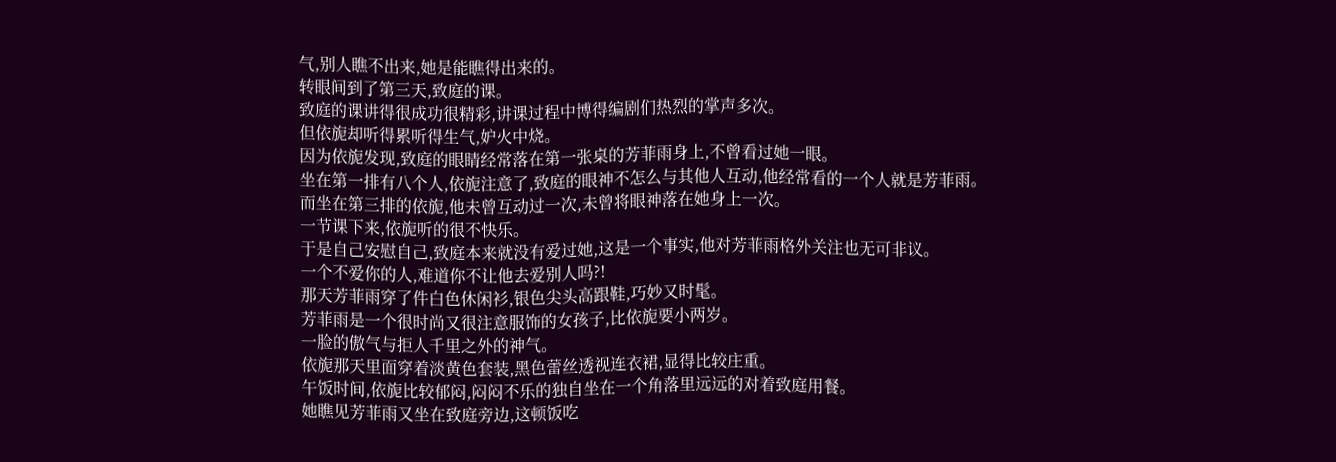气,别人瞧不出来,她是能瞧得出来的。
转眼间到了第三天,致庭的课。
致庭的课讲得很成功很精彩,讲课过程中博得编剧们热烈的掌声多次。
但依旎却听得累听得生气,妒火中烧。
因为依旎发现,致庭的眼睛经常落在第一张桌的芳菲雨身上,不曾看过她一眼。
坐在第一排有八个人,依旎注意了,致庭的眼神不怎么与其他人互动,他经常看的一个人就是芳菲雨。
而坐在第三排的依旎,他未曾互动过一次,未曾将眼神落在她身上一次。
一节课下来,依旎听的很不快乐。
于是自己安慰自己,致庭本来就没有爱过她,这是一个事实,他对芳菲雨格外关注也无可非议。
一个不爱你的人,难道你不让他去爱别人吗?!
那天芳菲雨穿了件白色休闲衫,银色尖头高跟鞋,巧妙又时髦。
芳菲雨是一个很时尚又很注意服饰的女孩子,比依旎要小两岁。
一脸的傲气与拒人千里之外的神气。
依旎那天里面穿着淡黄色套装,黑色蕾丝透视连衣裙,显得比较庄重。
午饭时间,依旎比较郁闷,闷闷不乐的独自坐在一个角落里远远的对着致庭用餐。
她瞧见芳菲雨又坐在致庭旁边,这顿饭吃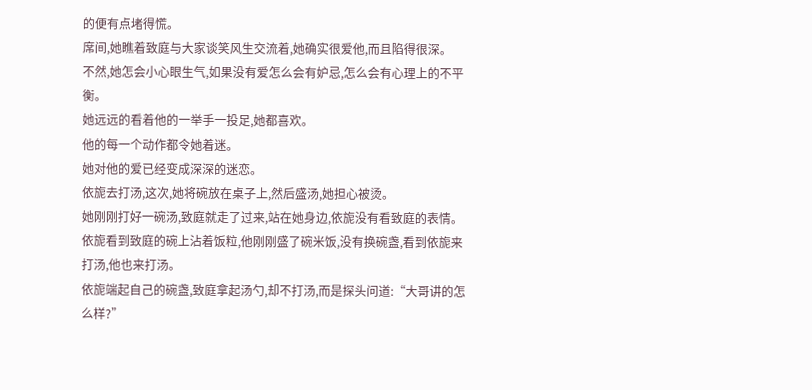的便有点堵得慌。
席间,她瞧着致庭与大家谈笑风生交流着,她确实很爱他,而且陷得很深。
不然,她怎会小心眼生气,如果没有爱怎么会有妒忌,怎么会有心理上的不平衡。
她远远的看着他的一举手一投足,她都喜欢。
他的每一个动作都令她着迷。
她对他的爱已经变成深深的迷恋。
依旎去打汤,这次,她将碗放在桌子上,然后盛汤,她担心被烫。
她刚刚打好一碗汤,致庭就走了过来,站在她身边,依旎没有看致庭的表情。
依旎看到致庭的碗上沾着饭粒,他刚刚盛了碗米饭,没有换碗盏,看到依旎来打汤,他也来打汤。
依旎端起自己的碗盏,致庭拿起汤勺,却不打汤,而是探头问道:“大哥讲的怎么样?”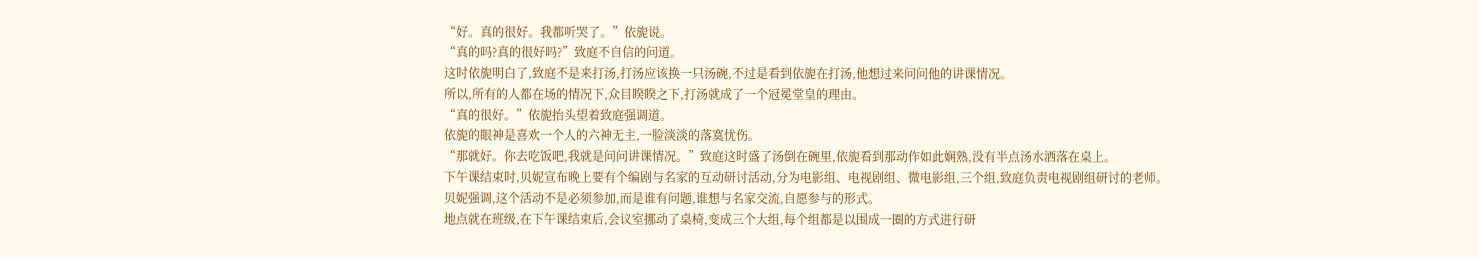“好。真的很好。我都听哭了。”依旎说。
“真的吗?真的很好吗?”致庭不自信的问道。
这时依旎明白了,致庭不是来打汤,打汤应该换一只汤碗,不过是看到依旎在打汤,他想过来问问他的讲课情况。
所以,所有的人都在场的情况下,众目睽睽之下,打汤就成了一个冠冕堂皇的理由。
“真的很好。”依旎抬头望着致庭强调道。
依旎的眼神是喜欢一个人的六神无主,一脸淡淡的落寞忧伤。
“那就好。你去吃饭吧,我就是问问讲课情况。”致庭这时盛了汤倒在碗里,依旎看到那动作如此娴熟,没有半点汤水洒落在桌上。
下午课结束时,贝妮宣布晚上要有个编剧与名家的互动研讨活动,分为电影组、电视剧组、微电影组,三个组,致庭负责电视剧组研讨的老师。
贝妮强调,这个活动不是必须参加,而是谁有问题,谁想与名家交流,自愿参与的形式。
地点就在班级,在下午课结束后,会议室挪动了桌椅,变成三个大组,每个组都是以围成一圈的方式进行研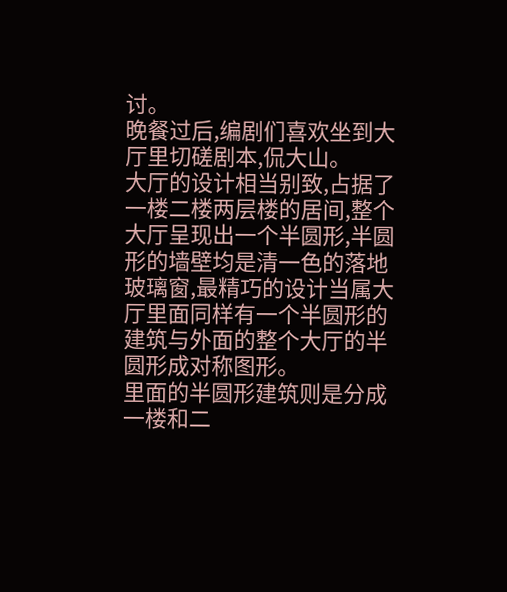讨。
晚餐过后,编剧们喜欢坐到大厅里切磋剧本,侃大山。
大厅的设计相当别致,占据了一楼二楼两层楼的居间,整个大厅呈现出一个半圆形,半圆形的墙壁均是清一色的落地玻璃窗,最精巧的设计当属大厅里面同样有一个半圆形的建筑与外面的整个大厅的半圆形成对称图形。
里面的半圆形建筑则是分成一楼和二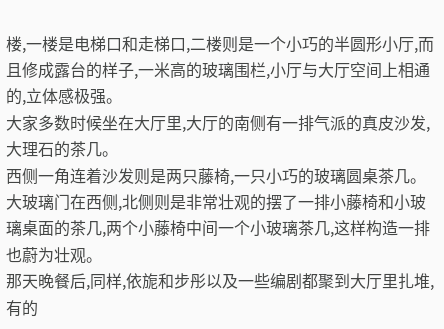楼,一楼是电梯口和走梯口,二楼则是一个小巧的半圆形小厅,而且修成露台的样子,一米高的玻璃围栏,小厅与大厅空间上相通的,立体感极强。
大家多数时候坐在大厅里,大厅的南侧有一排气派的真皮沙发,大理石的茶几。
西侧一角连着沙发则是两只藤椅,一只小巧的玻璃圆桌茶几。大玻璃门在西侧,北侧则是非常壮观的摆了一排小藤椅和小玻璃桌面的茶几,两个小藤椅中间一个小玻璃茶几,这样构造一排也蔚为壮观。
那天晚餐后,同样,依旎和步彤以及一些编剧都聚到大厅里扎堆,有的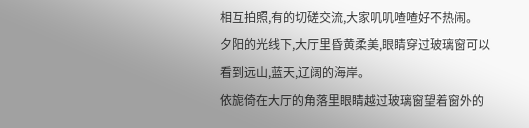相互拍照,有的切磋交流,大家叽叽喳喳好不热闹。
夕阳的光线下,大厅里昏黄柔美,眼睛穿过玻璃窗可以看到远山,蓝天,辽阔的海岸。
依旎倚在大厅的角落里眼睛越过玻璃窗望着窗外的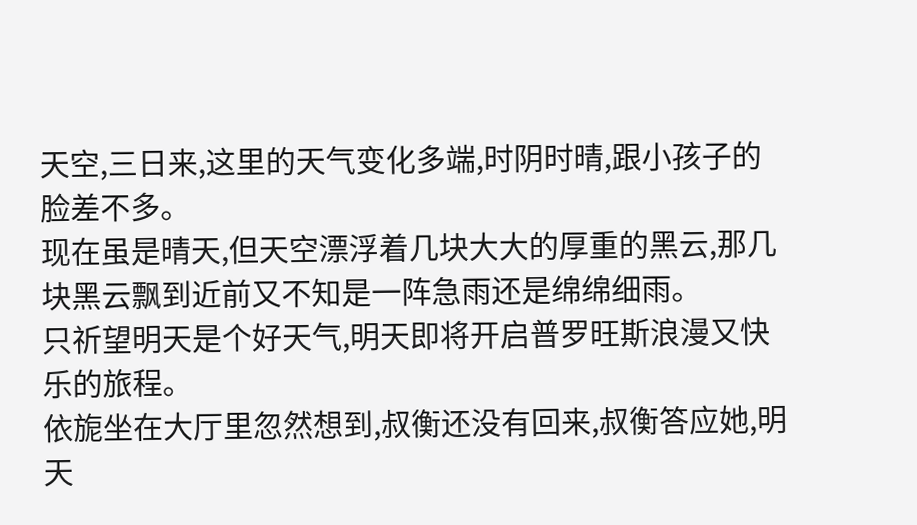天空,三日来,这里的天气变化多端,时阴时晴,跟小孩子的脸差不多。
现在虽是晴天,但天空漂浮着几块大大的厚重的黑云,那几块黑云飘到近前又不知是一阵急雨还是绵绵细雨。
只祈望明天是个好天气,明天即将开启普罗旺斯浪漫又快乐的旅程。
依旎坐在大厅里忽然想到,叔衡还没有回来,叔衡答应她,明天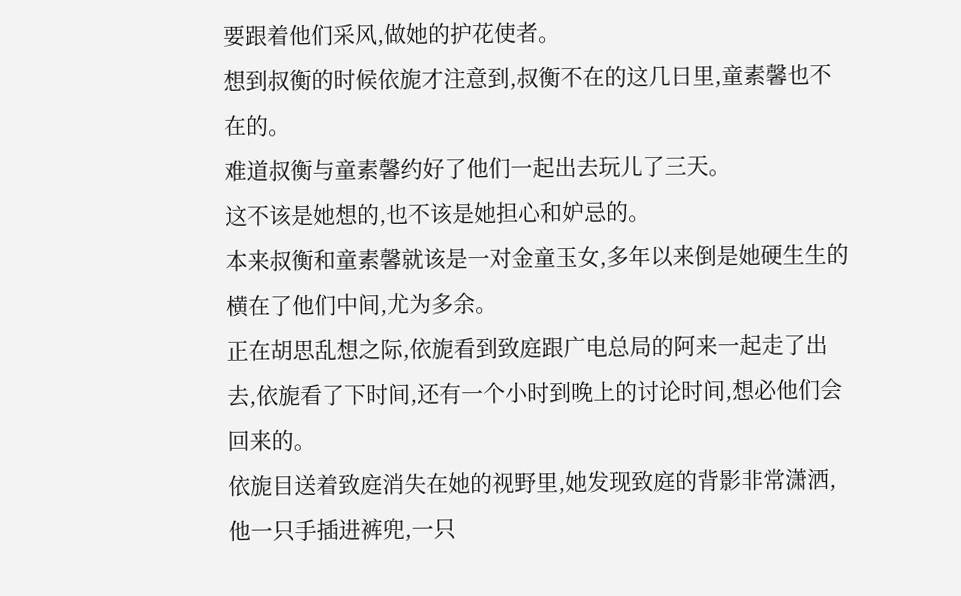要跟着他们采风,做她的护花使者。
想到叔衡的时候依旎才注意到,叔衡不在的这几日里,童素馨也不在的。
难道叔衡与童素馨约好了他们一起出去玩儿了三天。
这不该是她想的,也不该是她担心和妒忌的。
本来叔衡和童素馨就该是一对金童玉女,多年以来倒是她硬生生的横在了他们中间,尤为多余。
正在胡思乱想之际,依旎看到致庭跟广电总局的阿来一起走了出去,依旎看了下时间,还有一个小时到晚上的讨论时间,想必他们会回来的。
依旎目送着致庭消失在她的视野里,她发现致庭的背影非常潇洒,他一只手插进裤兜,一只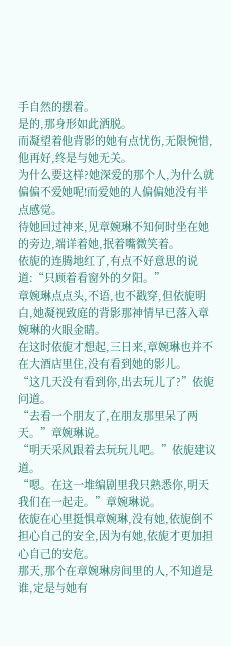手自然的摆着。
是的,那身形如此洒脱。
而凝望着他背影的她有点忧伤,无限惋惜,他再好,终是与她无关。
为什么要这样?她深爱的那个人,为什么就偏偏不爱她呢!而爱她的人偏偏她没有半点感觉。
待她回过神来,见章婉琳不知何时坐在她的旁边,端详着她,抿着嘴微笑着。
依旎的连腾地红了,有点不好意思的说道:“只顾着看窗外的夕阳。”
章婉琳点点头,不语,也不戳穿,但依旎明白,她凝视致庭的背影那神情早已落入章婉琳的火眼金睛。
在这时依旎才想起,三日来,章婉琳也并不在大酒店里住,没有看到她的影儿。
“这几天没有看到你,出去玩儿了?”依旎问道。
“去看一个朋友了,在朋友那里呆了两天。”章婉琳说。
“明天采风跟着去玩玩儿吧。”依旎建议道。
“嗯。在这一堆编剧里我只熟悉你,明天我们在一起走。”章婉琳说。
依旎在心里挺惧章婉琳,没有她,依旎倒不担心自己的安全,因为有她,依旎才更加担心自己的安危。
那天,那个在章婉琳房间里的人,不知道是谁,定是与她有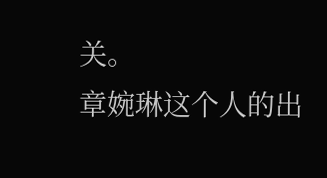关。
章婉琳这个人的出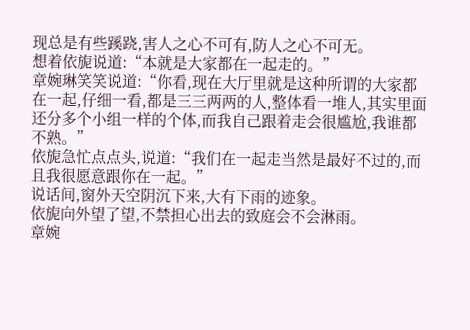现总是有些蹊跷,害人之心不可有,防人之心不可无。
想着依旎说道:“本就是大家都在一起走的。”
章婉琳笑笑说道:“你看,现在大厅里就是这种所谓的大家都在一起,仔细一看,都是三三两两的人,整体看一堆人,其实里面还分多个小组一样的个体,而我自己跟着走会很尴尬,我谁都不熟。”
依旎急忙点点头,说道:“我们在一起走当然是最好不过的,而且我很愿意跟你在一起。”
说话间,窗外天空阴沉下来,大有下雨的迹象。
依旎向外望了望,不禁担心出去的致庭会不会淋雨。
章婉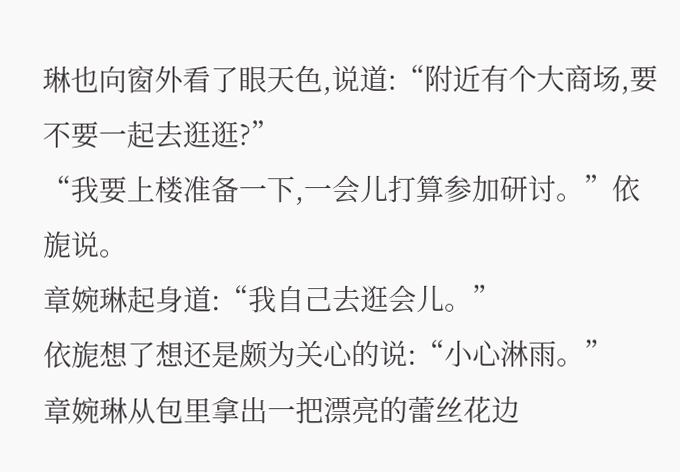琳也向窗外看了眼天色,说道:“附近有个大商场,要不要一起去逛逛?”
“我要上楼准备一下,一会儿打算参加研讨。”依旎说。
章婉琳起身道:“我自己去逛会儿。”
依旎想了想还是颇为关心的说:“小心淋雨。”
章婉琳从包里拿出一把漂亮的蕾丝花边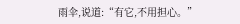雨伞,说道:“有它,不用担心。”